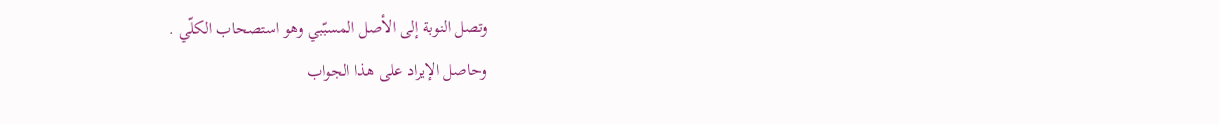وتصل النوبة إلى الأصل المسبّبي وهو استصحاب الكلّي .
وحاصل الإيراد على هذا الجواب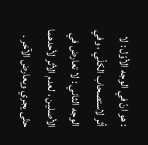: هو انّ في الوجه الأوّل : لا أثر لاستصحاب الكلّي ، وفي الوجه الثاني : لا تعارض في الأصلين ، لعدم الأثر لأحدهما حتّى يجري ويعارض الآخر .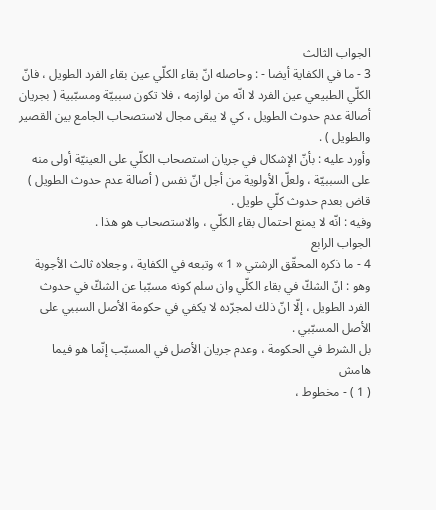الجواب الثالث
3 - ما في الكفاية أيضا - : وحاصله انّ بقاء الكلّي عين بقاء الفرد الطويل ، فانّ الكلّي الطبيعي عين الفرد لا انّه من لوازمه ، فلا تكون سببيّة ومسبّبية ( بجريان أصالة عدم حدوث الطويل ، كي لا يبقى مجال لاستصحاب الجامع بين القصير والطويل ) .
وأورد عليه : بأنّ الإشكال في جريان استصحاب الكلّي على العينيّة أولى منه على السببيّة ، ولعلّ الأولوية من أجل انّ نفس ( أصالة عدم حدوث الطويل ) قاض بعدم حدوث كلّي طويل .
وفيه : انّه لا يمنع احتمال بقاء الكلّي ، والاستصحاب هو هذا .
الجواب الرابع
4 - ما ذكره المحقّق الرشتي « 1 » وتبعه في الكفاية ، وجعلاه ثالث الأجوبة وهو : انّ الشكّ في بقاء الكلّي وان سلم كونه مسبّبا عن الشكّ في حدوث الفرد الطويل ، إلّا انّ ذلك لمجرّده لا يكفي في حكومة الأصل السببي على الأصل المسبّبي .
بل الشرط في الحكومة ، وعدم جريان الأصل في المسبّب إنّما هو فيما
هامش
( 1 ) - مخطوط ،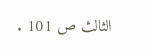الثالث ص 101 .